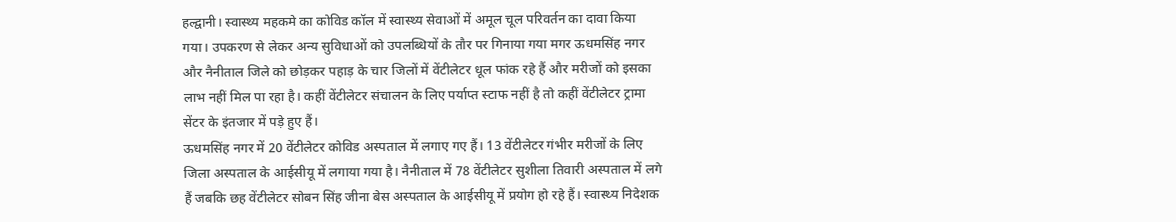हल्द्वानी। स्वास्थ्य महकमे का कोविड कॉल में स्वास्थ्य सेवाओं में अमूल चूल परिवर्तन का दावा किया गया। उपकरण से लेकर अन्य सुविधाओं को उपलब्धियों के तौर पर गिनाया गया मगर ऊधमसिंह नगर और नैनीताल जिले को छोड़कर पहाड़ के चार जिलों में वेंटीलेटर धूल फांक रहे हैं और मरीजों को इसका लाभ नहीं मिल पा रहा है। कहीं वेंटीलेटर संचालन के लिए पर्याप्त स्टाफ नहीं है तो कहीं वेंटीलेटर ट्रामा सेंटर के इंतजार में पड़े हुए हैं।
ऊधमसिंह नगर में 20 वेंटीलेटर कोविड अस्पताल में लगाए गए हैं। 13 वेंटीलेटर गंभीर मरीजों के लिए जिला अस्पताल के आईसीयू में लगाया गया है। नैनीताल में 78 वेंटीलेटर सुशीला तिवारी अस्पताल में लगे हैं जबकि छह वेंटीलेटर सोबन सिंह जीना बेस अस्पताल के आईसीयू में प्रयोग हो रहे हैं। स्वास्थ्य निदेशक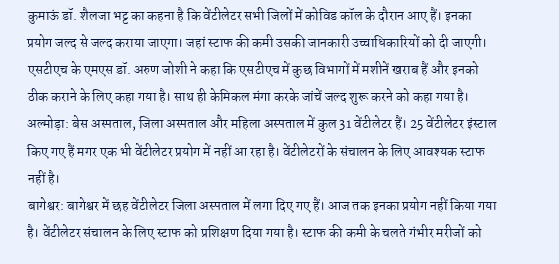कुमाऊं डॉ. शैलजा भट्ट का कहना है कि वेंटीलेटर सभी जिलों में कोविड कॉल के दौरान आए हैं। इनका प्रयोग जल्द से जल्द कराया जाएगा। जहां स्टाफ की कमी उसकी जानकारी उच्चाधिकारियों को दी जाएगी।
एसटीएच के एमएस डॉ. अरुण जोशी ने कहा कि एसटीएच में कुछ विभागों में मशीनें खराब हैं और इनको ठीक कराने के लिए कहा गया है। साथ ही केमिकल मंगा करके जांचें जल्द शुरू करने को कहा गया है।
अल्मोड़ा: बेस अस्पताल, जिला अस्पताल और महिला अस्पताल में कुल 31 वेंटीलेटर हैं। 25 वेंटीलेटर इंस्टाल किए गए हैं मगर एक भी वेंटीलेटर प्रयोग में नहीं आ रहा है। वेंटीलेटरों के संचालन के लिए आवश्यक स्टाफ नहीं है।
बागेश्वर: बागेश्वर में छह वेंटीलेटर जिला अस्पताल में लगा दिए गए हैं। आज तक इनका प्रयोग नहीं किया गया है। वेंटीलेटर संचालन के लिए स्टाफ को प्रशिक्षण दिया गया है। स्टाफ की कमी के चलते गंभीर मरीजों को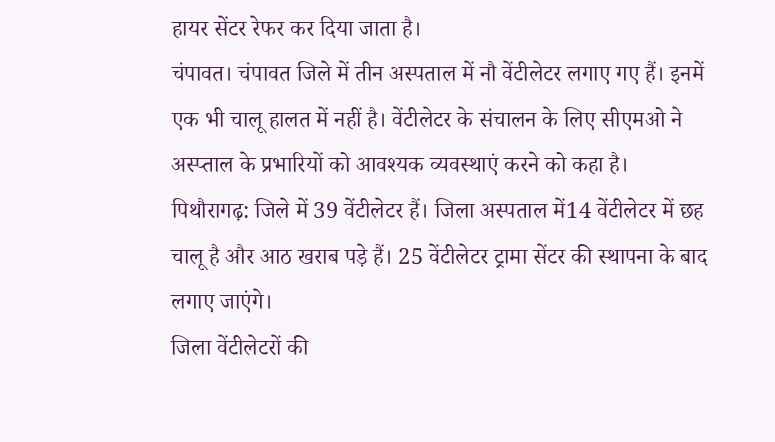हायर सेंटर रेफर कर दिया जाता है।
चंपावत। चंपावत जिले में तीन अस्पताल में नौ वेंटीलेटर लगाए गए हैं। इनमें एक भी चालू हालत में नहीं है। वेंटीलेटर के संचालन के लिए सीएमओ ने अस्प्ताल के प्रभारियों को आवश्यक व्यवस्थाएं करने को कहा है।
पिथौरागढ़: जिले में 39 वेंटीलेटर हैं। जिला अस्पताल में14 वेंटीलेटर में छह चालू है और आठ खराब पड़े हैं। 25 वेंटीलेटर ट्रामा सेंटर की स्थापना के बाद लगाए जाएंगे।
जिला वेंटीलेटरों की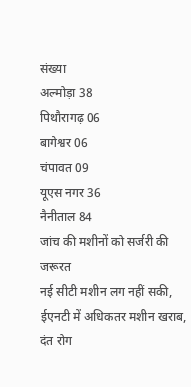संख्या
अल्मोड़ा 38
पिथौरागढ़ 06
बागेश्वर 06
चंपावत 09
यूएस नगर 36
नैनीताल 84
जांच की मशीनों को सर्जरी की जरूरत
नई सीटी मशीन लग नहीं सकी, ईएनटी में अधिकतर मशीन खराब, दंत रोग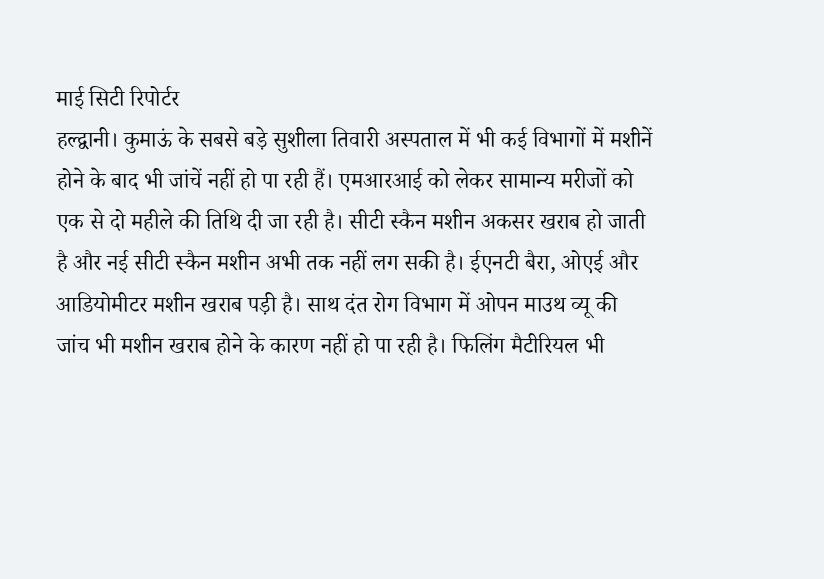माई सिटी रिपोर्टर
हल्द्वानी। कुमाऊं के सबसे बड़े सुशीला तिवारी अस्पताल में भी कई विभागों में मशीनें होने के बाद भी जांचें नहीं हो पा रही हैं। एमआरआई को लेकर सामान्य मरीजों को एक से दो महीले की तिथि दी जा रही है। सीटी स्कैन मशीन अकसर खराब हो जाती है और नई सीटी स्कैन मशीन अभी तक नहीं लग सकी है। ईएनटी बैरा, ओएई और आडियोमीटर मशीन खराब पड़ी है। साथ दंत रोग विभाग में ओपन माउथ व्यू की जांच भी मशीन खराब होने के कारण नहीं हो पा रही है। फिलिंग मैटीरियल भी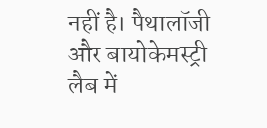नहीं है। पैथालॉजी और बायोकेमस्ट्री लैब में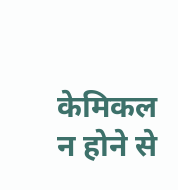केमिकल न होने से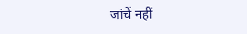जांचें नहीं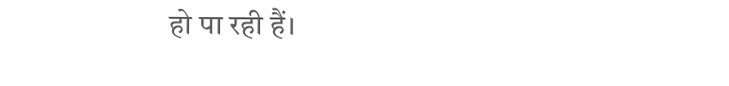हो पा रही हैं।